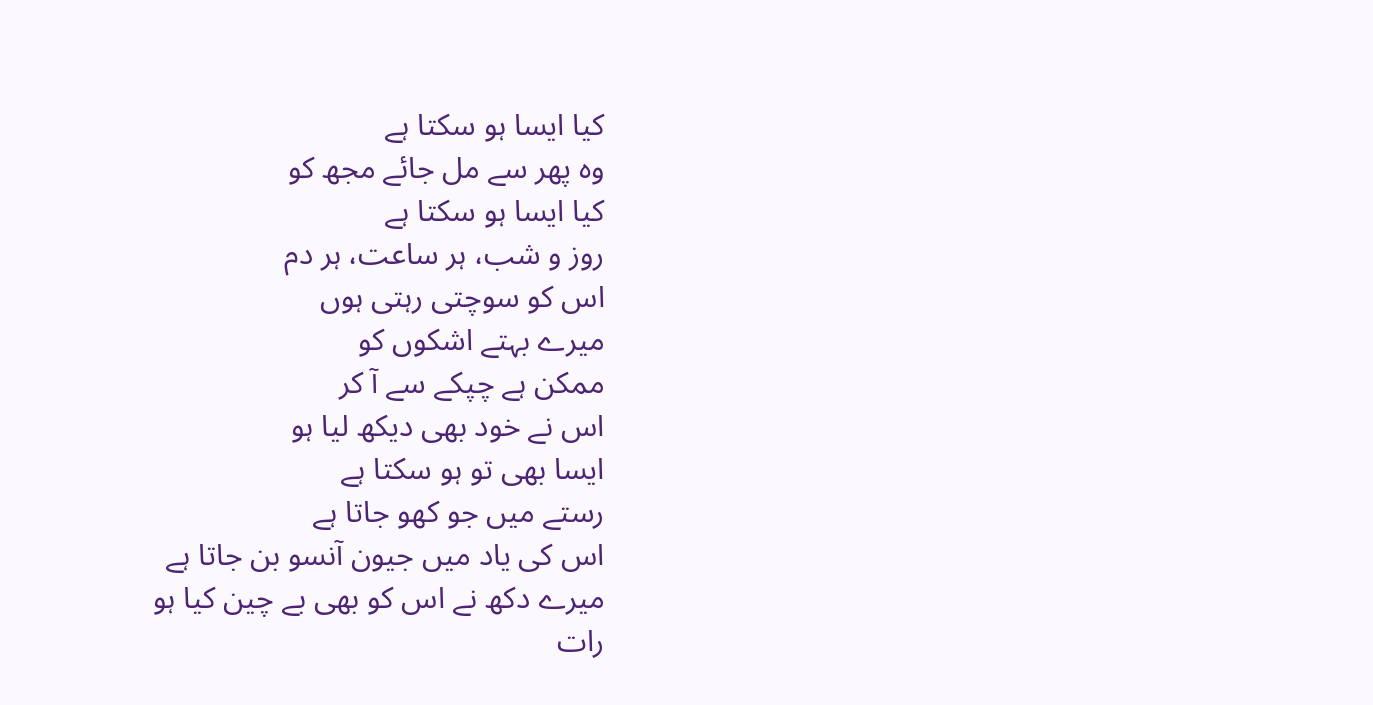کیا ایسا ہو سکتا ہے
وہ پھر سے مل جائے مجھ کو
کیا ایسا ہو سکتا ہے
روز و شب، ہر ساعت، ہر دم
اس کو سوچتی رہتی ہوں
میرے بہتے اشکوں کو
ممکن ہے چپکے سے آ کر
اس نے خود بھی دیکھ لیا ہو
ایسا بھی تو ہو سکتا ہے
رستے میں جو کھو جاتا ہے
اس کی یاد میں جیون آنسو بن جاتا ہے
میرے دکھ نے اس کو بھی بے چین کیا ہو
رات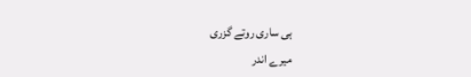ہی ساری روتے گزری
میرے اندر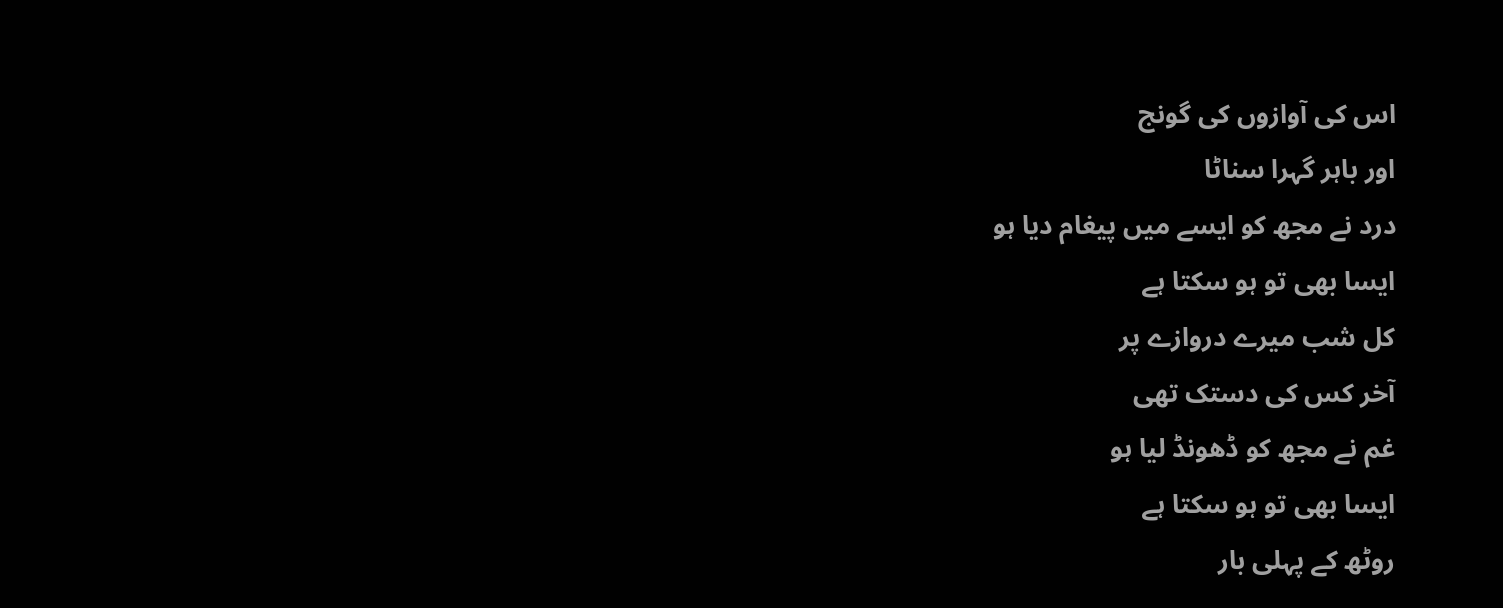اس کی آوازوں کی گونج
اور باہر گہرا سناٹا
درد نے مجھ کو ایسے میں پیغام دیا ہو
ایسا بھی تو ہو سکتا ہے
کل شب میرے دروازے پر
آخر کس کی دستک تھی
غم نے مجھ کو ڈھونڈ لیا ہو
ایسا بھی تو ہو سکتا ہے
روٹھ کے پہلی بار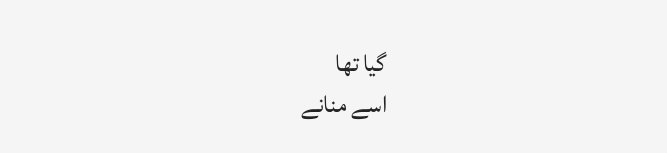گیا تھا
اسے منانے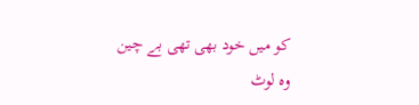کو میں خود بھی تھی بے چین
وہ لوٹ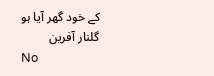کے خود گھر آیا ہو
گلنار آفرین
No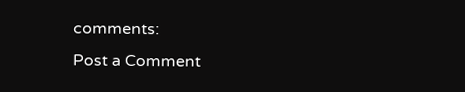comments:
Post a Comment